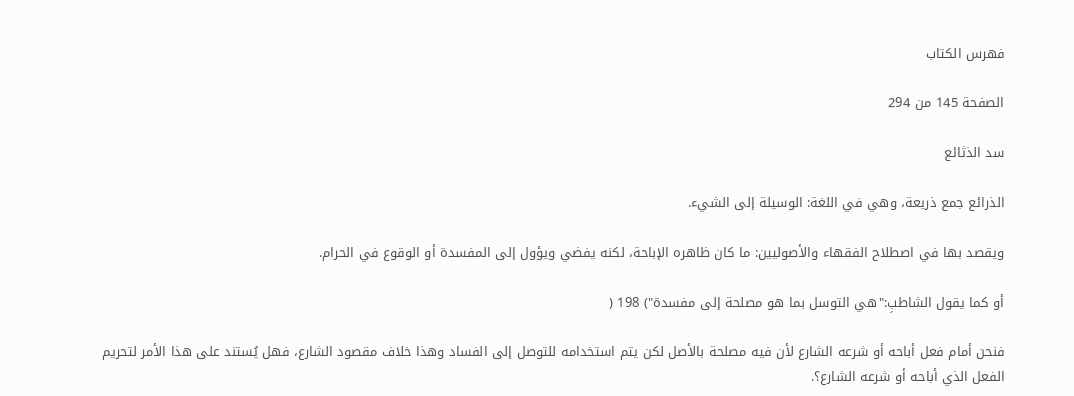فهرس الكتاب

الصفحة 145 من 294

سد الذثائع

الذرائع جمع ذريعة، وهي في اللغة: الوسيلة إلى الشيء.

ويقصد بها في اصطلاح الفقهاء والأصوليين: ما كان ظاهره الإباحة، لكنه يفضي ويؤول إلى المفسدة أو الوقوع في الحرام.

أو كما يقول الشاطبِ:"هي التوسل بما هو مصلحة إلى مفسدة") 198 (

فنحن أمام فعل أباحه أو شرعه الشارع لأن فيه مصلحة بالأصل لكن يتم استخدامه للتوصل إلى الفساد وهذا خلاف مقصود الشارع، فهل يُستند على هذا الأمر لتحريم الفعل الذي أباحه أو شرعه الشارع؟.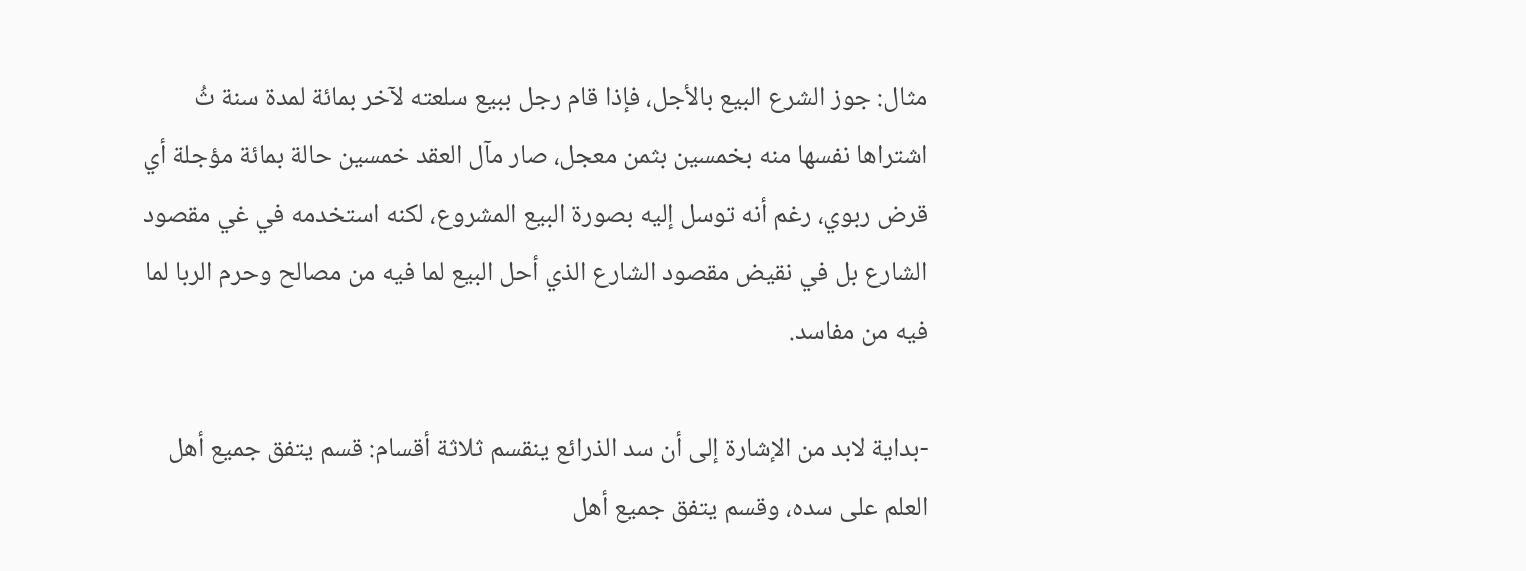مثال: جوز الشرع البيع بالأجل، فإذا قام رجل ببيع سلعته لآخر بمائة لمدة سنة ثُ اشتراها نفسها منه بخمسين بثمن معجل، صار مآل العقد خمسين حالة بمائة مؤجلة أي قرض ربوي، رغم أنه توسل إليه بصورة البيع المشروع، لكنه استخدمه في غي مقصود الشارع بل في نقيض مقصود الشارع الذي أحل البيع لما فيه من مصالح وحرم الربا لما فيه من مفاسد.

-بداية لابد من الإشارة إلى أن سد الذرائع ينقسم ثلاثة أقسام: قسم يتفق جميع أهل العلم على سده، وقسم يتفق جميع أهل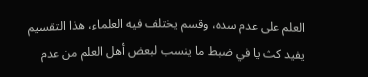العلم على عدم سده، وقسم يختلف فيه العلماء، هذا التقسيم يفيد كث يا في ضبط ما ينسب لبعض أهل العلم من عدم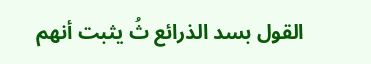القول بسد الذرائع ثُ يثبت أنهم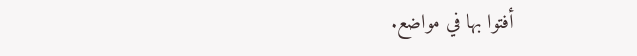أفتوا بها في مواضع.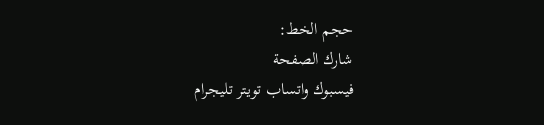حجم الخط:
شارك الصفحة
فيسبوك واتساب تويتر تليجرام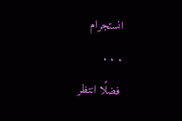انستجرام
. . .
فضلًا انتظر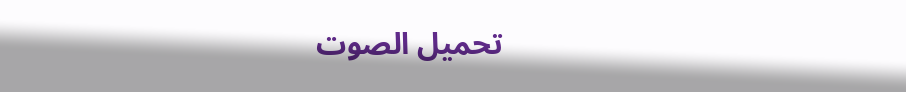تحميل الصوت